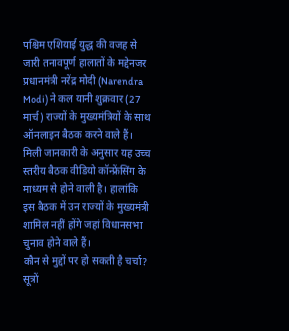पश्चिम एशियाई युद्ध की वजह से जारी तनावपूर्ण हालातों के मद्देनजर प्रधानमंत्री नरेंद्र मोदी (Narendra Modi) ने कल यानी शुक्रवार (27 मार्च) राज्यों के मुख्यमंत्रियों के साथ ऑनलाइन बैठक करने वाले हैं। मिली जानकारी के अनुसार यह उच्च स्तरीय बैठक वीडियो कॉन्फ्रेंसिंग के माध्यम से होने वाली है। हालांकि इस बैठक में उन राज्यों के मुख्यमंत्री शामिल नहीं होंगे जहां विधानसभा चुनाव होने वाले हैं।
कौन से मुद्दों पर हो सकती है चर्चा?
सूत्रों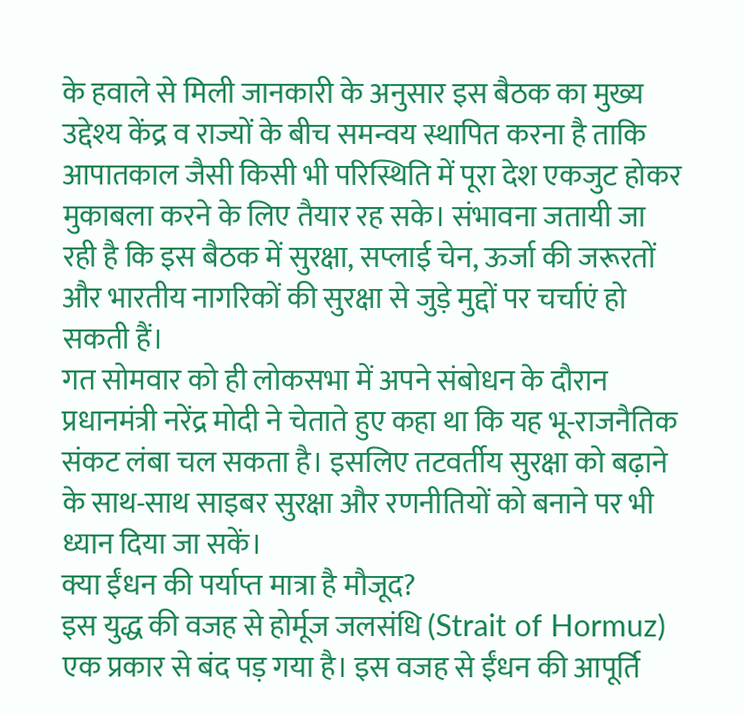के हवाले से मिली जानकारी के अनुसार इस बैठक का मुख्य उद्देश्य केंद्र व राज्यों के बीच समन्वय स्थापित करना है ताकि आपातकाल जैसी किसी भी परिस्थिति में पूरा देश एकजुट होकर मुकाबला करने के लिए तैयार रह सके। संभावना जतायी जा रही है कि इस बैठक में सुरक्षा, सप्लाई चेन, ऊर्जा की जरूरतों और भारतीय नागरिकों की सुरक्षा से जुड़े मुद्दों पर चर्चाएं हो सकती हैं।
गत सोमवार को ही लोकसभा में अपने संबोधन के दौरान प्रधानमंत्री नरेंद्र मोदी ने चेताते हुए कहा था कि यह भू-राजनैतिक संकट लंबा चल सकता है। इसलिए तटवर्तीय सुरक्षा को बढ़ाने के साथ-साथ साइबर सुरक्षा और रणनीतियों को बनाने पर भी ध्यान दिया जा सकें।
क्या ईंधन की पर्याप्त मात्रा है मौजूद?
इस युद्ध की वजह से होर्मूज जलसंधि (Strait of Hormuz) एक प्रकार से बंद पड़ गया है। इस वजह से ईंधन की आपूर्ति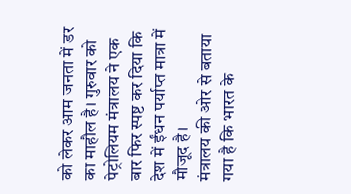को लेकर आम जनता में डर का माहौल है। गुरुवार को पेट्रोलियम मंत्रालय ने एक बार फिर स्पष्ट कर दिया कि देश में ईंधन पर्याप्त मात्रा में मौजूद है।
मंत्रालय की ओर से बताया गया है कि भारत के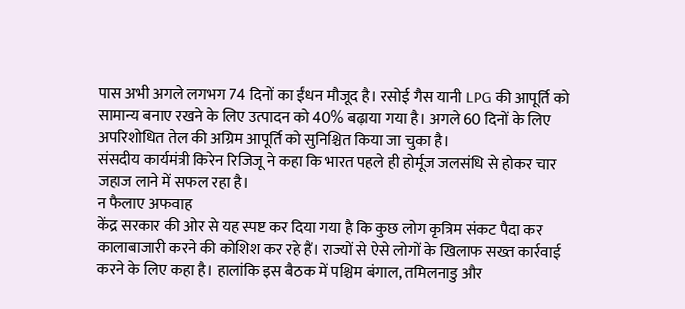पास अभी अगले लगभग 74 दिनों का ईंधन मौजूद है। रसोई गैस यानी LPG की आपूर्ति को सामान्य बनाए रखने के लिए उत्पादन को 40% बढ़ाया गया है। अगले 60 दिनों के लिए अपरिशोधित तेल की अग्रिम आपूर्ति को सुनिश्चित किया जा चुका है।
संसदीय कार्यमंत्री किरेन रिजिजू ने कहा कि भारत पहले ही होर्मूज जलसंधि से होकर चार जहाज लाने में सफल रहा है।
न फैलाए अफवाह
केंद्र सरकार की ओर से यह स्पष्ट कर दिया गया है कि कुछ लोग कृत्रिम संकट पैदा कर कालाबाजारी करने की कोशिश कर रहे हैं। राज्यों से ऐसे लोगों के खिलाफ सख्त कार्रवाई करने के लिए कहा है। हालांकि इस बैठक में पश्चिम बंगाल, तमिलनाडु और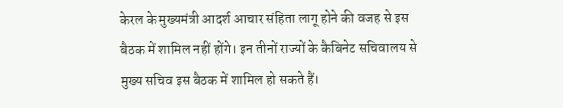केरल के मुख्यमंत्री आदर्श आचार संहिता लागू होने की वजह से इस बैठक में शामिल नहीं होंगे। इन तीनों राज्यों के कैबिनेट सचिवालय से मुख्य सचिव इस बैठक में शामिल हो सकते हैं।